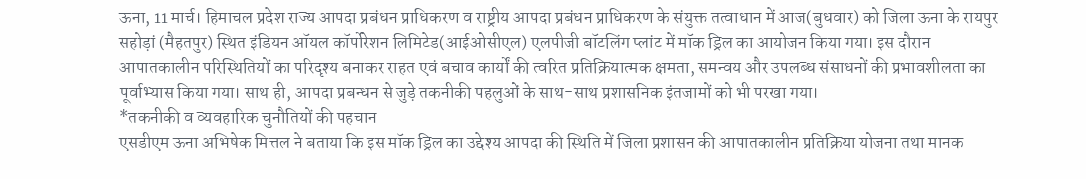ऊना, 11 मार्च। हिमाचल प्रदेश राज्य आपदा प्रबंधन प्राधिकरण व राष्ट्रीय आपदा प्रबंधन प्राधिकरण के संयुक्त तत्वाधान में आज(बुधवार) को जिला ऊना के रायपुर सहोड़ां (मैहतपुर) स्थित इंडियन ऑयल कॉर्पोरेशन लिमिटेड(आईओसीएल) एलपीजी बॉटलिंग प्लांट में मॉक ड्रिल का आयोजन किया गया। इस दौरान आपातकालीन परिस्थितियों का परिदृश्य बनाकर राहत एवं बचाव कार्यों की त्वरित प्रतिक्रियात्मक क्षमता, समन्वय और उपलब्ध संसाधनों की प्रभावशीलता का पूर्वाभ्यास किया गया। साथ ही, आपदा प्रबन्धन से जुड़े तकनीकी पहलुओं के साथ-साथ प्रशासनिक इंतजामों को भी परखा गया।
*तकनीकी व व्यवहारिक चुनौतियों की पहचान
एसडीएम ऊना अभिषेक मित्तल ने बताया कि इस मॉक ड्रिल का उद्देश्य आपदा की स्थिति में जिला प्रशासन की आपातकालीन प्रतिक्रिया योजना तथा मानक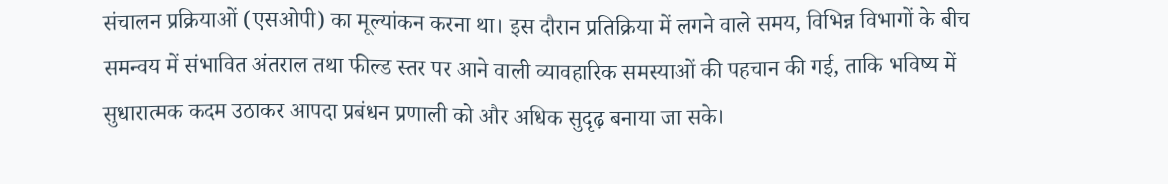संचालन प्रक्रियाओं (एसओपी) का मूल्यांकन करना था। इस दौरान प्रतिक्रिया में लगने वाले समय, विभिन्न विभागों के बीच समन्वय में संभावित अंतराल तथा फील्ड स्तर पर आने वाली व्यावहारिक समस्याओं की पहचान की गई, ताकि भविष्य में सुधारात्मक कदम उठाकर आपदा प्रबंधन प्रणाली को और अधिक सुदृढ़ बनाया जा सके।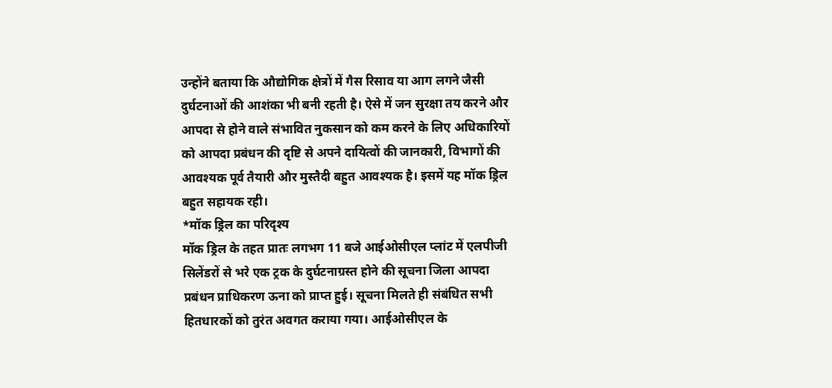उन्होंने बताया कि औद्योगिक क्षेत्रों में गैस रिसाव या आग लगने जैसी दुर्घटनाओं की आशंका भी बनी रहती है। ऐसे में जन सुरक्षा तय करने और आपदा से होने वाले संभावित नुकसान को कम करने के लिए अधिकारियों को आपदा प्रबंधन की दृष्टि से अपने दायित्वों की जानकारी, विभागों की आवश्यक पूर्व तैयारी और मुस्तैदी बहुत आवश्यक है। इसमें यह मॉक ड्रिल बहुत सहायक रही।
*मॉक ड्रिल का परिदृश्य
मॉक ड्रिल के तहत प्रातः लगभग 11 बजे आईओसीएल प्लांट में एलपीजी सिलेंडरों से भरे एक ट्रक के दुर्घटनाग्रस्त होने की सूचना जिला आपदा प्रबंधन प्राधिकरण ऊना को प्राप्त हुई। सूचना मिलते ही संबंधित सभी हितधारकों को तुरंत अवगत कराया गया। आईओसीएल के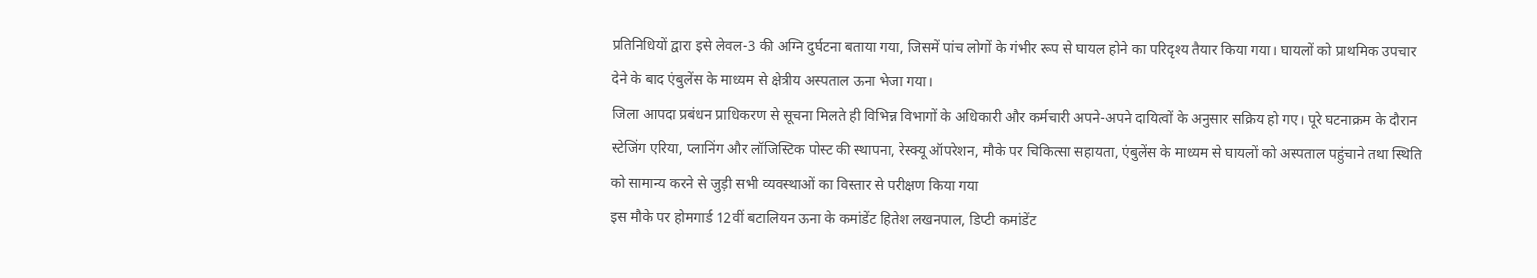प्रतिनिधियों द्वारा इसे लेवल-3 की अग्नि दुर्घटना बताया गया, जिसमें पांच लोगों के गंभीर रूप से घायल होने का परिदृश्य तैयार किया गया। घायलों को प्राथमिक उपचार देने के बाद एंबुलेंस के माध्यम से क्षेत्रीय अस्पताल ऊना भेजा गया।
जिला आपदा प्रबंधन प्राधिकरण से सूचना मिलते ही विभिन्न विभागों के अधिकारी और कर्मचारी अपने-अपने दायित्वों के अनुसार सक्रिय हो गए। पूरे घटनाक्रम के दौरान स्टेजिंग एरिया, प्लानिंग और लॉजिस्टिक पोस्ट की स्थापना, रेस्क्यू ऑपरेशन, मौके पर चिकित्सा सहायता, एंबुलेंस के माध्यम से घायलों को अस्पताल पहुंचाने तथा स्थिति को सामान्य करने से जुड़ी सभी व्यवस्थाओं का विस्तार से परीक्षण किया गया
इस मौके पर होमगार्ड 12वीं बटालियन ऊना के कमांडेंट हितेश लखनपाल, डिप्टी कमांडेंट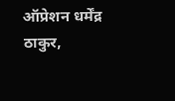ऑप्रेशन धर्मेंद्र ठाकुर,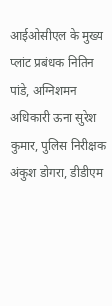आईओसीएल के मुख्य प्लांट प्रबंधक नितिन पांडे, अग्निशमन अधिकारी ऊना सुरेश कुमार, पुलिस निरीक्षक अंकुश डोगरा, डीडीएम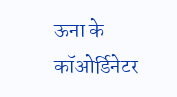ऊना के कॉओर्डिनेटर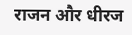राजन और धीरज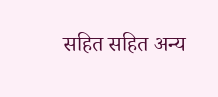सहित सहित अन्य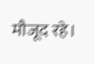मौजूद रहे।